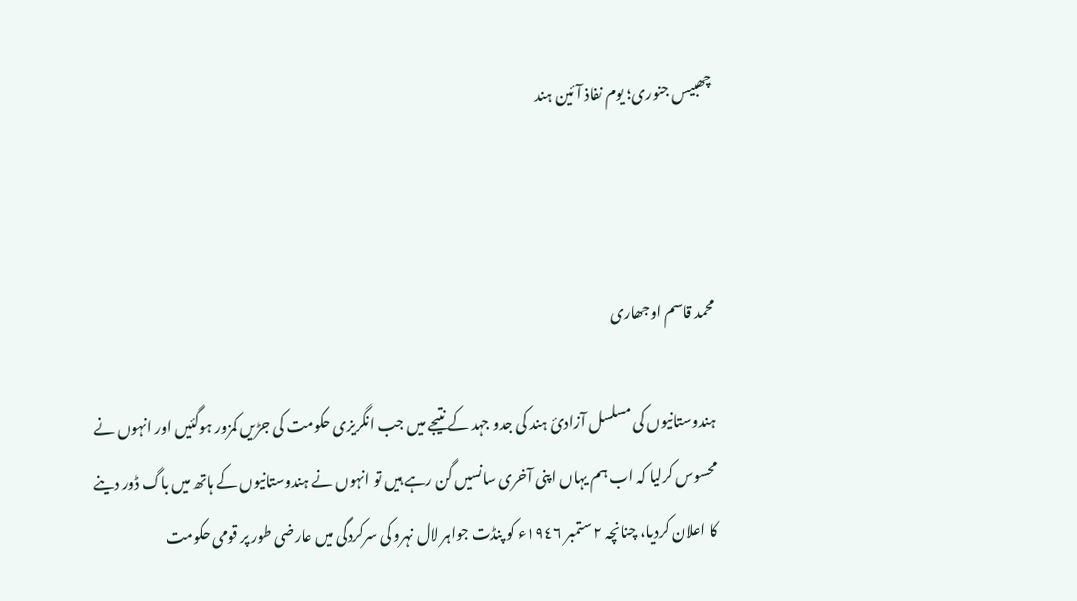چھبیس جنوری؛ یوم نفاذ آئین ہند



محمد قاسم اوجھاری

ہندوستانیوں کی مسلسل آزادئ ہند کی جدو جہد کے نتیجے میں جب انگریزی حکومت کی جڑیں کمزور ہوگئیں اور انہوں نے محسوس کرلیا کہ اب ہم یہاں اپنی آخری سانسیں گن رہے ہیں تو انہوں نے ہندوستانیوں کے ہاتھ میں باگ ڈور دینے کا اعلان کردیا، چنانچہ ٢ ستمبر ١٩٤٦ء کو پنڈت جواہر لال نہرو کی سرکردگی میں عارضی طور پر قومی حکومت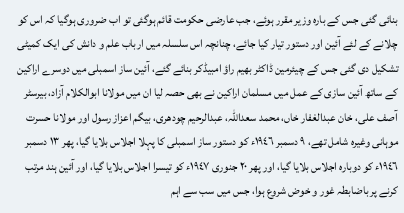بنائی گئی جس کے بارہ وزیر مقرر ہوئے، جب عارضی حکومت قائم ہوگئی تو اب ضروری ہوگیا کہ اس کو چلانے کے لئے آئین اور دستور تیار کیا جائے، چنانچہ اس سلسلہ میں ارباب علم و دانش کی ایک کمیٹی تشکیل دی گئی جس کے چیئرمین ڈاکٹر بھیم راؤ امبیڈکر بنائے گئے، آئین ساز اسمبلی میں دوسرے اراکین کے ساتھ آئین سازی کے عمل میں مسلمان اراکین نے بھی حصہ لیا ان میں مولانا ابوالکلام آزاد، بیرسٹر آصف علی، خان عبدالغفار خاں، محمد سعداللہ، عبدالرحیم چودھری، بیگم اعزاز رسول اور مولانا حسرت موہانی وغیرہ شامل تھے، ٩ دسمبر ١٩٤٦ء کو دستور ساز اسمبلی کا پہلا اجلاس بلایا گیا، پھر ١٣ دسمبر ١٩٤٦ء کو دوبارہ اجلاس بلایا گیا، اور پھر ٢٠ جنوری ١٩٤٧ء کو تیسرا اجلاس بلایا گیا، اور آئین ہند مرتب کرنے پر باضابطہ غور و خوض شروع ہوا، جس میں سب سے اہم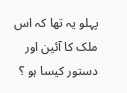پہلو یہ تھا کہ اس ملک کا آئین اور دستور کیسا ہو ؟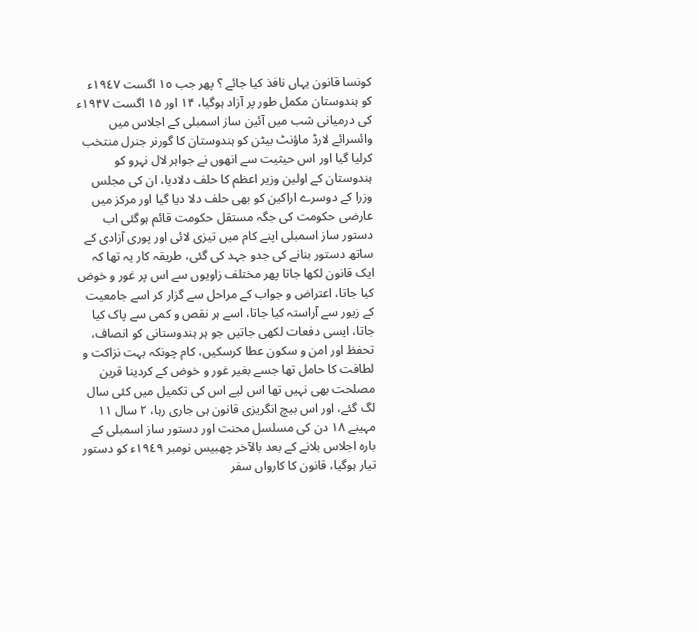کونسا قانون یہاں نافذ کیا جائے ؟ پھر جب ١٥ اگست ١٩٤٧ء کو ہندوستان مکمل طور پر آزاد ہوگیا، ۱۴ اور ۱۵ اگست ۱۹۴۷ء کی درمیانی شب میں آئین ساز اسمبلی کے اجلاس میں وائسرائے لارڈ ماؤنٹ بیٹن کو ہندوستان کا گورنر جنرل منتخب کرلیا گیا اور اس حیثیت سے انھوں نے جواہر لال نہرو کو ہندوستان کے اولین وزیر اعظم کا حلف دلادیا، ان کی مجلس وزرا کے دوسرے اراکین کو بھی حلف دلا دیا گیا اور مرکز میں عارضی حکومت کی جگہ مستقل حکومت قائم ہوگئی اب دستور ساز اسمبلی اپنے کام میں تیزی لائی اور پوری آزادی کے ساتھ دستور بنانے کی جدو جہد کی گئی، طریقہ کار یہ تھا کہ ایک قانون لکھا جاتا پھر مختلف زاویوں سے اس پر غور و خوض کیا جاتا، اعتراض و جواب کے مراحل سے گزار کر اسے جامعیت کے زیور سے آراستہ کیا جاتا، اسے ہر نقص و کمی سے پاک کیا جاتا، ایسی دفعات لکھی جاتیں جو ہر ہندوستانی کو انصاف، تحفظ اور امن و سکون عطا کرسکیں، کام چونکہ بہت نزاکت و لطافت کا حامل تھا جسے بغیر غور و خوض کے کردینا قرین مصلحت بھی نہیں تھا اس لیے اس کی تکمیل میں کئی سال لگ گئے، اور اس بیچ انگریزی قانون ہی جاری رہا، ۲ سال ۱۱ مہینے ۱۸ دن کی مسلسل محنت اور دستور ساز اسمبلی کے بارہ اجلاس بلانے کے بعد بالآخر چھبیس نومبر ١٩٤٩ء کو دستور تیار ہوگیا، قانون کا کارواں سفر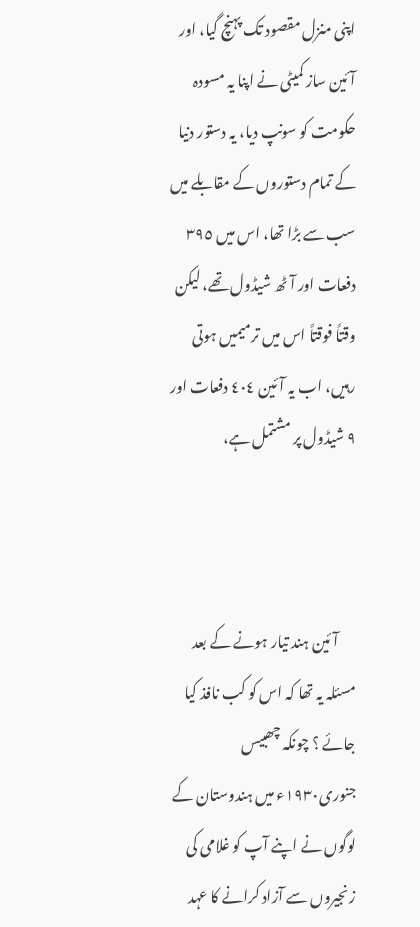اپنی منزل مقصود تک پہنچ گیا، اور آئین ساز کمیٹی نے اپنا یہ مسودہ حکومت کو سونپ دیا، یہ دستور دنیا کے تمام دستوروں کے مقابلے میں سب سے بڑا تھا، اس میں ٣٩٥ دفعات اور آٹھ شیڈول تھے، لیکن وقتاً فوقتاً اس میں ترمیمیں ہوتی رہیں، اب یہ آئین ٤٠٤ دفعات اور ٩ شیڈول پر مشتمل ہے،



      آئین ہند تیار ہونے کے بعد مسئلہ یہ تھا کہ اس کو کب نافذ کیا جائے ؟ چونکہ چھبیس جنوری١٩٣٠ء میں ہندوستان کے لوگوں نے اپنے آپ کو غلامی کی زنجیروں سے آزاد کرانے کا عہد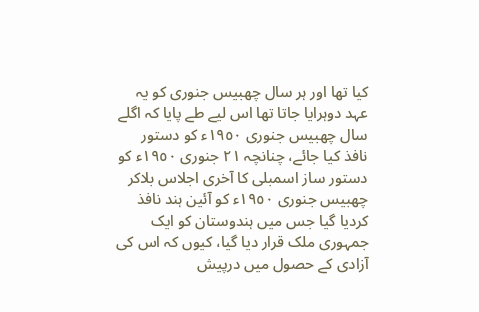کیا تھا اور ہر سال چھبیس جنوری کو یہ عہد دوہرایا جاتا تھا اس لیے طے پایا کہ اگلے سال چھبیس جنوری ١٩٥٠ء کو دستور نافذ کیا جائے، چنانچہ ٢١ جنوری ١٩٥٠ء کو دستور ساز اسمبلی کا آخری اجلاس بلاکر چھبیس جنوری ١٩٥٠ء کو آئین ہند نافذ کردیا گیا جس میں ہندوستان کو ایک جمہوری ملک قرار دیا گیا، کیوں کہ اس کی آزادی کے حصول میں درپیش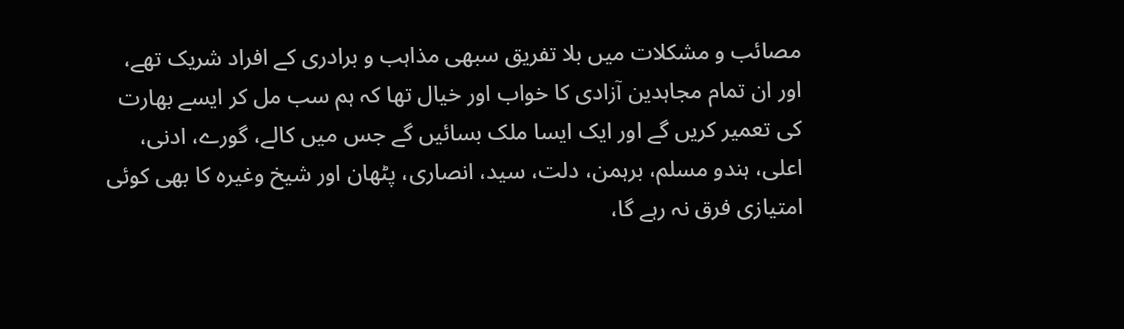مصائب و مشکلات میں بلا تفریق سبھی مذاہب و برادری کے افراد شریک تھے، اور ان تمام مجاہدین آزادی کا خواب اور خیال تھا کہ ہم سب مل کر ایسے بھارت کی تعمیر کریں گے اور ایک ایسا ملک بسائیں گے جس میں کالے، گورے، ادنی، اعلی، ہندو مسلم، برہمن، دلت، سید، انصاری، پٹھان اور شیخ وغیرہ کا بھی کوئی امتیازی فرق نہ رہے گا،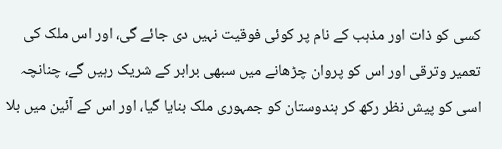کسی کو ذات اور مذہب کے نام پر کوئی فوقیت نہیں دی جائے گی، اور اس ملک کی تعمیر وترقی اور اس کو پروان چڑھانے میں سبھی برابر کے شریک رہیں گے، چنانچہ اسی کو پیش نظر رکھ کر ہندوستان کو جمہوری ملک بنایا گیا، اور اس کے آئین میں بلا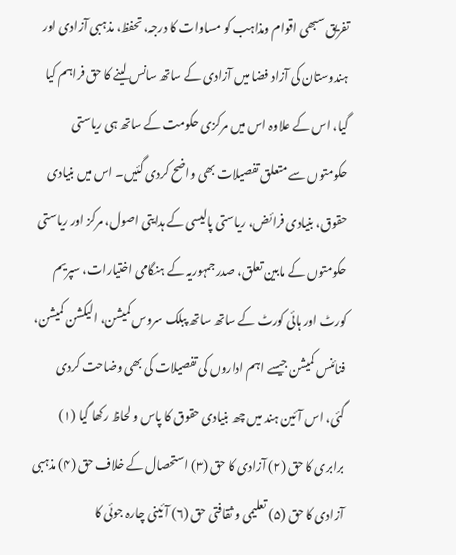تفریق سبھی اقوام ومذاہب کو مساوات کا درجہ، تحفظ، مذہبی آزادی اور ہندوستان کی آزاد فضا میں آزادی کے ساتھ سانس لینے کا حق فراہم کیا گیا، اس کے علاوہ اس میں مرکزی حکومت کے ساتھ ہی ریاستی حکومتوں سے متعلق تفصیلات بھی واضح کردی گئیں۔ اس میں بنیادی حقوق، بنیادی فرائض، ریاستی پالیسی کے ہدایتی اصول، مرکز اور ریاستی حکومتوں کے مابین تعلق، صدر جمہوریہ کے ہنگامی اختیارات، سپریم کورٹ اور ہائی کورٹ کے ساتھ ساتھ پبلک سروس کمیشن، الیکشن کمیشن، فنائنس کمیشن جیسے اہم اداروں کی تفصیلات کی بھی وضاحت کردی گئی، اس آئین ہند میں چھ بنیادی حقوق کا پاس و لحاظ رکھا گیا (۱) برابری کا حق (۲) آزادی کا حق (۳) استحصال کے خلاف حق (۴) مذہبی آزادی کا حق (۵) تعلیمی و ثقافتی حق (۶) آئینی چارہ جوئی کا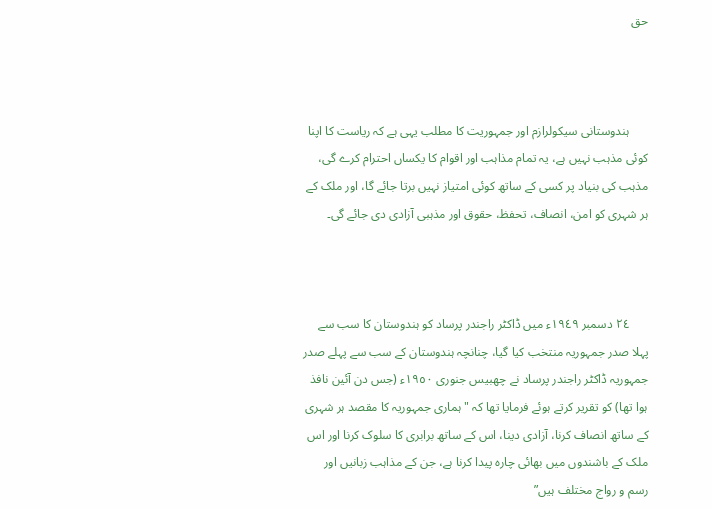حق



      ہندوستانی سیکولرازم اور جمہوریت کا مطلب یہی ہے کہ ریاست کا اپنا کوئی مذہب نہیں ہے، یہ تمام مذاہب اور اقوام کا یکساں احترام کرے گی، مذہب کی بنیاد پر کسی کے ساتھ کوئی امتیاز نہیں برتا جائے گا، اور ملک کے ہر شہری کو امن، انصاف، تحفظ، حقوق اور مذہبی آزادی دی جائے گی۔



      ٢٤ دسمبر ١٩٤٩ء میں ڈاکٹر راجندر پرساد کو ہندوستان کا سب سے پہلا صدر جمہوریہ منتخب کیا گیا، چنانچہ ہندوستان کے سب سے پہلے صدر جمہوریہ ڈاکٹر راجندر پرساد نے چھبیس جنوری ١٩٥٠ء (جس دن آئین نافذ ہوا تھا) کو تقریر کرتے ہوئے فرمایا تھا کہ "ہماری جمہوریہ کا مقصد ہر شہری کے ساتھ انصاف کرنا، آزادی دینا، اس کے ساتھ برابری کا سلوک کرنا اور اس ملک کے باشندوں میں بھائی چارہ پیدا کرنا ہے، جن کے مذاہب زبانیں اور رسم و رواج مختلف ہیں”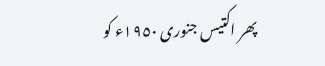پھر اکتیس جنوری ١٩٥٠ء کو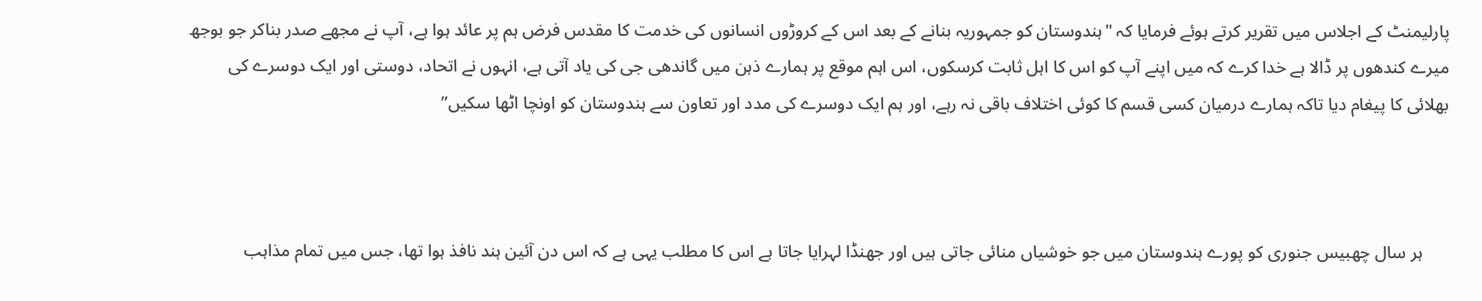پارلیمنٹ کے اجلاس میں تقریر کرتے ہوئے فرمایا کہ "ہندوستان کو جمہوریہ بنانے کے بعد اس کے کروڑوں انسانوں کی خدمت کا مقدس فرض ہم پر عائد ہوا ہے، آپ نے مجھے صدر بناکر جو بوجھ میرے کندھوں پر ڈالا ہے خدا کرے کہ میں اپنے آپ کو اس کا اہل ثابت کرسکوں، اس اہم موقع پر ہمارے ذہن میں گاندھی جی کی یاد آتی ہے، انہوں نے اتحاد، دوستی اور ایک دوسرے کی بھلائی کا پیغام دیا تاکہ ہمارے درمیان کسی قسم کا کوئی اختلاف باقی نہ رہے، اور ہم ایک دوسرے کی مدد اور تعاون سے ہندوستان کو اونچا اٹھا سکیں”



      ہر سال چھبیس جنوری کو پورے ہندوستان میں جو خوشیاں منائی جاتی ہیں اور جھنڈا لہرایا جاتا ہے اس کا مطلب یہی ہے کہ اس دن آئین ہند نافذ ہوا تھا، جس میں تمام مذاہب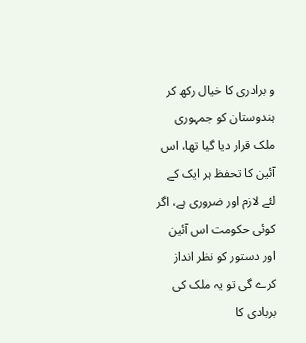و برادری کا خیال رکھ کر ہندوستان کو جمہوری ملک قرار دیا گیا تھا، اس آئین کا تحفظ ہر ایک کے لئے لازم اور ضروری ہے، اگر کوئی حکومت اس آئین اور دستور کو نظر انداز کرے گی تو یہ ملک کی بربادی کا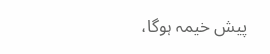پیش خیمہ ہوگا،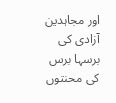اور مجاہدین آزادی کی برسہا برس کی محنتوں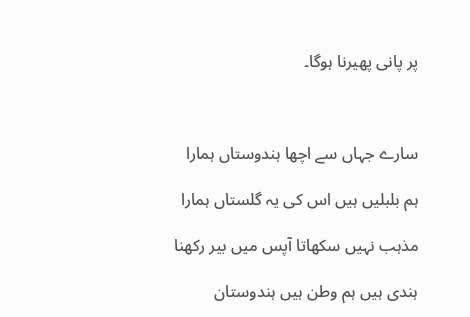پر پانی پھیرنا ہوگا۔



سارے جہاں سے اچھا ہندوستاں ہمارا

ہم بلبلیں ہیں اس کی یہ گلستاں ہمارا

مذہب نہیں سکھاتا آپس میں بیر رکھنا

ہندی ہیں ہم وطن ہیں ہندوستان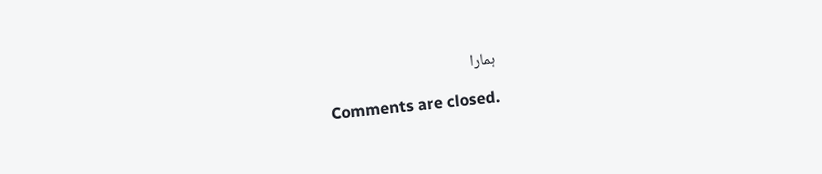ہمارا

Comments are closed.